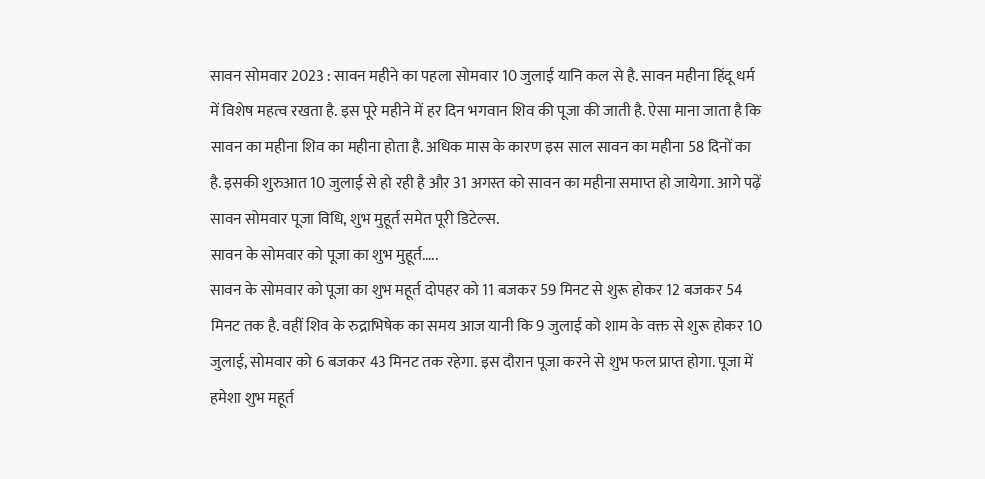सावन सोमवार 2023 : सावन महीने का पहला सोमवार 10 जुलाई यानि कल से है. सावन महीना हिंदू धर्म में विशेष महत्व रखता है. इस पूरे महीने में हर दिन भगवान शिव की पूजा की जाती है. ऐसा माना जाता है कि सावन का महीना शिव का महीना होता है. अधिक मास के कारण इस साल सावन का महीना 58 दिनों का है. इसकी शुरुआत 10 जुलाई से हो रही है और 31 अगस्त को सावन का महीना समाप्त हो जायेगा. आगे पढ़ें सावन सोमवार पूजा विधि, शुभ मुहूर्त समेत पूरी डिटेल्स.
सावन के सोमवार को पूजा का शुभ मुहूर्त…..
सावन के सोमवार को पूजा का शुभ महूर्त दोपहर को 11 बजकर 59 मिनट से शुरू होकर 12 बजकर 54 मिनट तक है. वहीं शिव के रुद्राभिषेक का समय आज यानी कि 9 जुलाई को शाम के वक्त से शुरू होकर 10 जुलाई, सोमवार को 6 बजकर 43 मिनट तक रहेगा. इस दौरान पूजा करने से शुभ फल प्राप्त होगा. पूजा में हमेशा शुभ महूर्त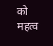को महत्व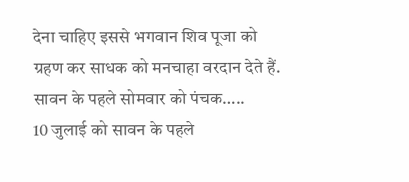देना चाहिए इससे भगवान शिव पूजा को ग्रहण कर साधक को मनचाहा वरदान देते हैं.
सावन के पहले सोमवार को पंचक…..
10 जुलाई को सावन के पहले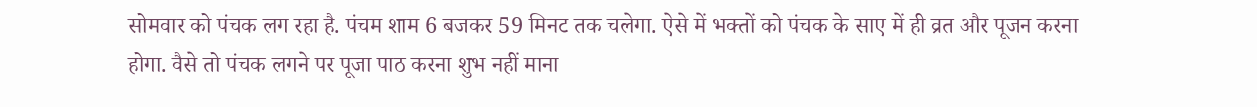सोमवार को पंचक लग रहा है. पंचम शाम 6 बजकर 59 मिनट तक चलेगा. ऐसे में भक्तों को पंचक के साए में ही व्रत और पूजन करना होगा. वैसे तो पंचक लगने पर पूजा पाठ करना शुभ नहीं माना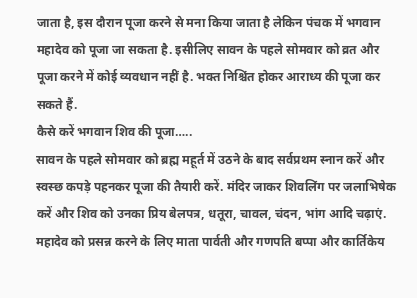जाता है, इस दौरान पूजा करने से मना किया जाता है लेकिन पंचक में भगवान महादेव को पूजा जा सकता है. इसीलिए सावन के पहले सोमवार को व्रत और पूजा करने में कोई व्यवधान नहीं है. भक्त निश्चिंत होकर आराध्य की पूजा कर सकते हैं.
कैसे करें भगवान शिव की पूजा…..
सावन के पहले सोमवार को ब्रह्म महूर्त में उठने के बाद सर्वप्रथम स्नान करें और स्वस्छ कपड़े पहनकर पूजा की तैयारी करें. मंदिर जाकर शिवलिंग पर जलाभिषेक करें और शिव को उनका प्रिय बेलपत्र, धतूरा, चावल, चंदन, भांग आदि चढ़ाएं. महादेव को प्रसन्न करने के लिए माता पार्वती और गणपति बप्पा और कार्तिकेय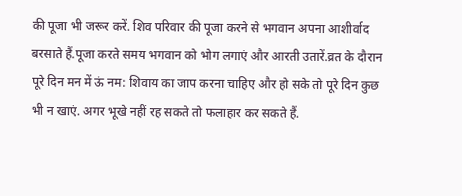की पूजा भी जरूर करें. शिव परिवार की पूजा करने से भगवान अपना आशीर्वाद बरसाते हैं.पूजा करते समय भगवान को भोग लगाएं और आरती उतारें.व्रत के दौरान पूरे दिन मन में ऊं नम: शिवाय का जाप करना चाहिए और हो सके तो पूरे दिन कुछ भी न खाएं. अगर भूखे नहीं रह सकते तो फलाहार कर सकते हैं.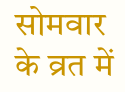सोमवार के व्रत में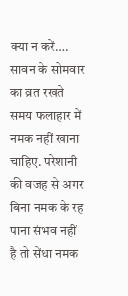क्या न करें….
सावन के सोमवार का व्रत रखते समय फलाहार में नमक नहीं खाना चाहिए. परेशानी की वजह से अगर बिना नमक के रह पाना संभव नहीं है तो सेंधा नमक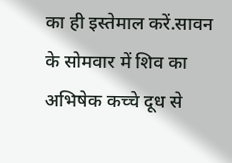का ही इस्तेमाल करें.सावन के सोमवार में शिव का अभिषेक कच्चे दूध से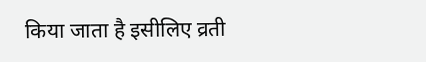किया जाता है इसीलिए व्रती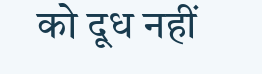को दूध नहीं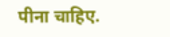पीना चाहिए.